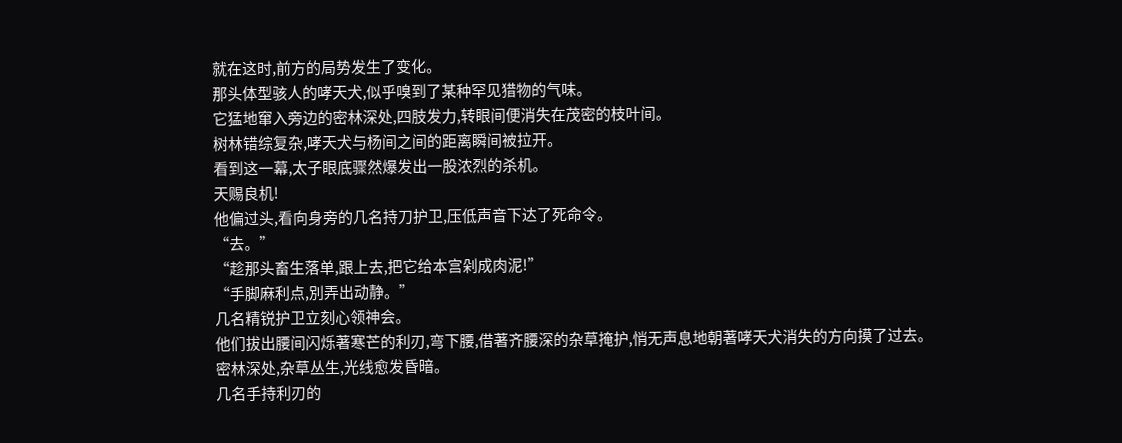就在这时,前方的局势发生了变化。
那头体型骇人的哮天犬,似乎嗅到了某种罕见猎物的气味。
它猛地窜入旁边的密林深处,四肢发力,转眼间便消失在茂密的枝叶间。
树林错综复杂,哮天犬与杨间之间的距离瞬间被拉开。
看到这一幕,太子眼底骤然爆发出一股浓烈的杀机。
天赐良机!
他偏过头,看向身旁的几名持刀护卫,压低声音下达了死命令。
“去。”
“趁那头畜生落单,跟上去,把它给本宫剁成肉泥!”
“手脚麻利点,別弄出动静。”
几名精锐护卫立刻心领神会。
他们拔出腰间闪烁著寒芒的利刃,弯下腰,借著齐腰深的杂草掩护,悄无声息地朝著哮天犬消失的方向摸了过去。
密林深处,杂草丛生,光线愈发昏暗。
几名手持利刃的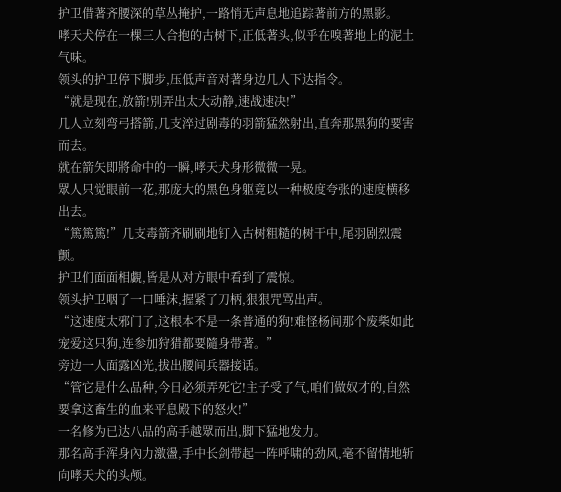护卫借著齐腰深的草丛掩护,一路悄无声息地追踪著前方的黑影。
哮天犬停在一棵三人合抱的古树下,正低著头,似乎在嗅著地上的泥土气味。
领头的护卫停下脚步,压低声音对著身边几人下达指令。
“就是现在,放箭!別弄出太大动静,速战速决!”
几人立刻弯弓搭箭,几支淬过剧毒的羽箭猛然射出,直奔那黑狗的要害而去。
就在箭矢即將命中的一瞬,哮天犬身形微微一晃。
眾人只觉眼前一花,那庞大的黑色身躯竟以一种极度夸张的速度横移出去。
“篤篤篤!”几支毒箭齐刷刷地钉入古树粗糙的树干中,尾羽剧烈震颤。
护卫们面面相覷,皆是从对方眼中看到了震惊。
领头护卫咽了一口唾沫,握紧了刀柄,狠狠咒骂出声。
“这速度太邪门了,这根本不是一条普通的狗!难怪杨间那个废柴如此宠爱这只狗,连参加狩猎都要隨身带著。”
旁边一人面露凶光,拔出腰间兵器接话。
“管它是什么品种,今日必须弄死它!主子受了气,咱们做奴才的,自然要拿这畜生的血来平息殿下的怒火!”
一名修为已达八品的高手越眾而出,脚下猛地发力。
那名高手浑身內力激盪,手中长剑带起一阵呼啸的劲风,毫不留情地斩向哮天犬的头颅。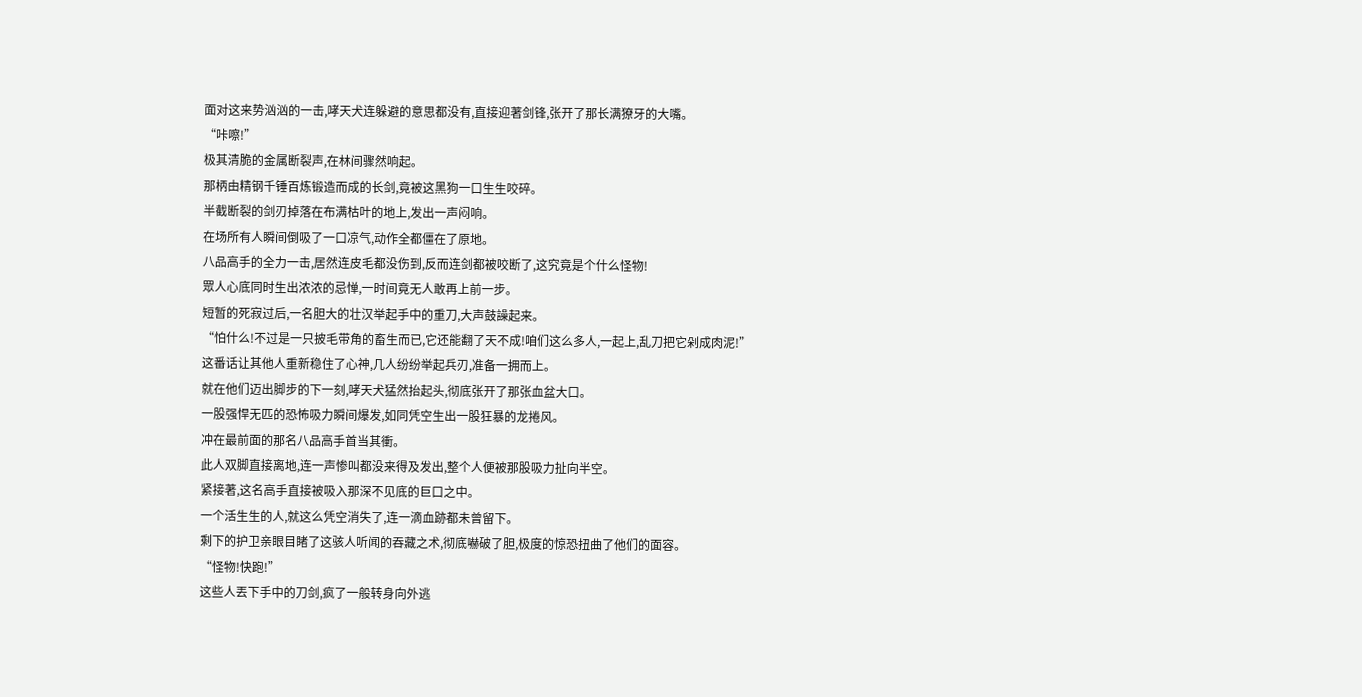面对这来势汹汹的一击,哮天犬连躲避的意思都没有,直接迎著剑锋,张开了那长满獠牙的大嘴。
“咔嚓!”
极其清脆的金属断裂声,在林间骤然响起。
那柄由精钢千锤百炼锻造而成的长剑,竟被这黑狗一口生生咬碎。
半截断裂的剑刃掉落在布满枯叶的地上,发出一声闷响。
在场所有人瞬间倒吸了一口凉气,动作全都僵在了原地。
八品高手的全力一击,居然连皮毛都没伤到,反而连剑都被咬断了,这究竟是个什么怪物!
眾人心底同时生出浓浓的忌惮,一时间竟无人敢再上前一步。
短暂的死寂过后,一名胆大的壮汉举起手中的重刀,大声鼓譟起来。
“怕什么!不过是一只披毛带角的畜生而已,它还能翻了天不成!咱们这么多人,一起上,乱刀把它剁成肉泥!”
这番话让其他人重新稳住了心神,几人纷纷举起兵刃,准备一拥而上。
就在他们迈出脚步的下一刻,哮天犬猛然抬起头,彻底张开了那张血盆大口。
一股强悍无匹的恐怖吸力瞬间爆发,如同凭空生出一股狂暴的龙捲风。
冲在最前面的那名八品高手首当其衝。
此人双脚直接离地,连一声惨叫都没来得及发出,整个人便被那股吸力扯向半空。
紧接著,这名高手直接被吸入那深不见底的巨口之中。
一个活生生的人,就这么凭空消失了,连一滴血跡都未曾留下。
剩下的护卫亲眼目睹了这骇人听闻的吞藏之术,彻底嚇破了胆,极度的惊恐扭曲了他们的面容。
“怪物!快跑!”
这些人丟下手中的刀剑,疯了一般转身向外逃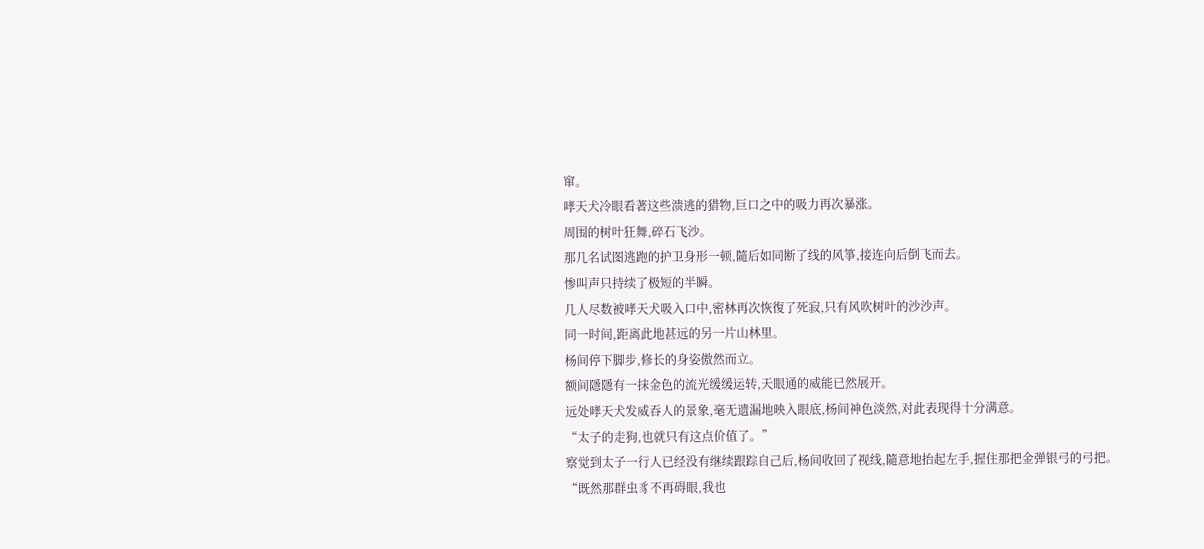窜。
哮天犬冷眼看著这些溃逃的猎物,巨口之中的吸力再次暴涨。
周围的树叶狂舞,碎石飞沙。
那几名试图逃跑的护卫身形一顿,隨后如同断了线的风箏,接连向后倒飞而去。
惨叫声只持续了极短的半瞬。
几人尽数被哮天犬吸入口中,密林再次恢復了死寂,只有风吹树叶的沙沙声。
同一时间,距离此地甚远的另一片山林里。
杨间停下脚步,修长的身姿傲然而立。
额间隱隱有一抹金色的流光缓缓运转,天眼通的威能已然展开。
远处哮天犬发威吞人的景象,毫无遗漏地映入眼底,杨间神色淡然,对此表现得十分满意。
“太子的走狗,也就只有这点价值了。”
察觉到太子一行人已经没有继续跟踪自己后,杨间收回了视线,隨意地抬起左手,握住那把金弹银弓的弓把。
“既然那群虫豸不再碍眼,我也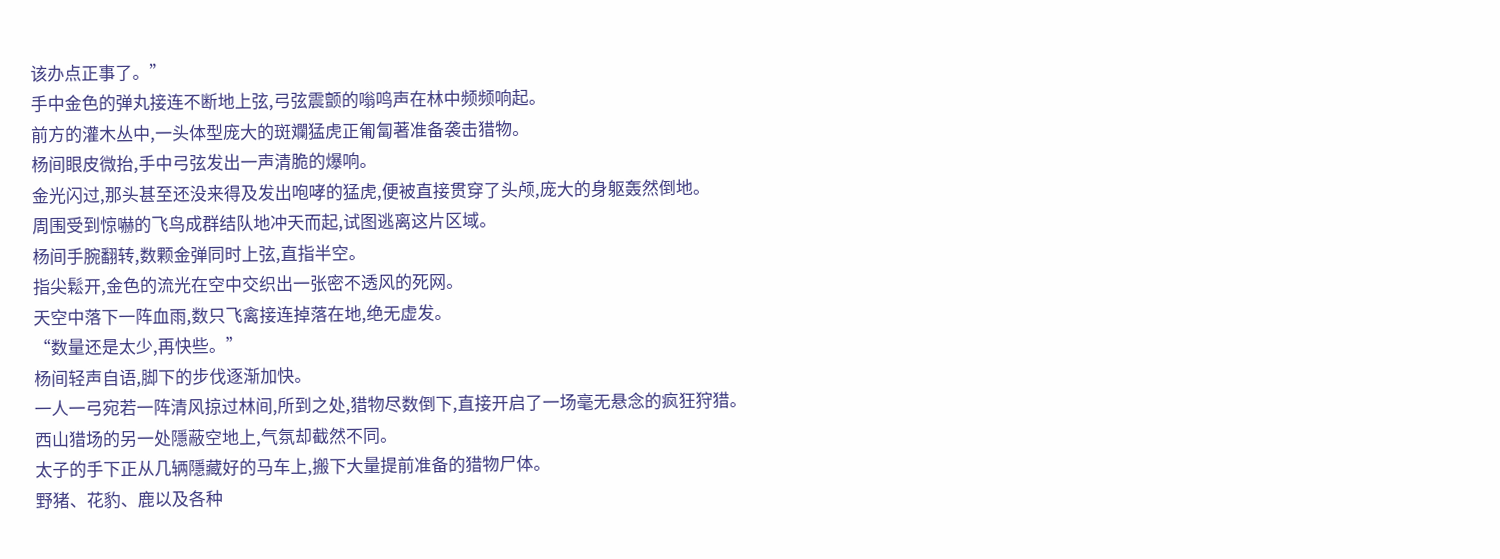该办点正事了。”
手中金色的弹丸接连不断地上弦,弓弦震颤的嗡鸣声在林中频频响起。
前方的灌木丛中,一头体型庞大的斑斕猛虎正匍匐著准备袭击猎物。
杨间眼皮微抬,手中弓弦发出一声清脆的爆响。
金光闪过,那头甚至还没来得及发出咆哮的猛虎,便被直接贯穿了头颅,庞大的身躯轰然倒地。
周围受到惊嚇的飞鸟成群结队地冲天而起,试图逃离这片区域。
杨间手腕翻转,数颗金弹同时上弦,直指半空。
指尖鬆开,金色的流光在空中交织出一张密不透风的死网。
天空中落下一阵血雨,数只飞禽接连掉落在地,绝无虚发。
“数量还是太少,再快些。”
杨间轻声自语,脚下的步伐逐渐加快。
一人一弓宛若一阵清风掠过林间,所到之处,猎物尽数倒下,直接开启了一场毫无悬念的疯狂狩猎。
西山猎场的另一处隱蔽空地上,气氛却截然不同。
太子的手下正从几辆隱藏好的马车上,搬下大量提前准备的猎物尸体。
野猪、花豹、鹿以及各种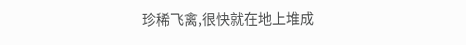珍稀飞禽,很快就在地上堆成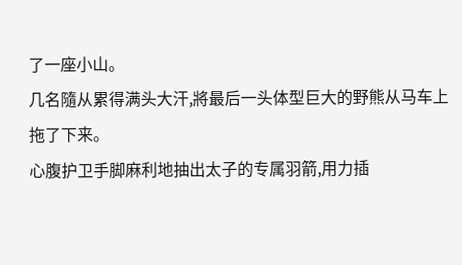了一座小山。
几名隨从累得满头大汗,將最后一头体型巨大的野熊从马车上拖了下来。
心腹护卫手脚麻利地抽出太子的专属羽箭,用力插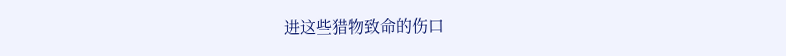进这些猎物致命的伤口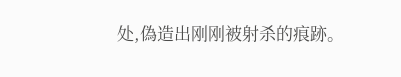处,偽造出刚刚被射杀的痕跡。